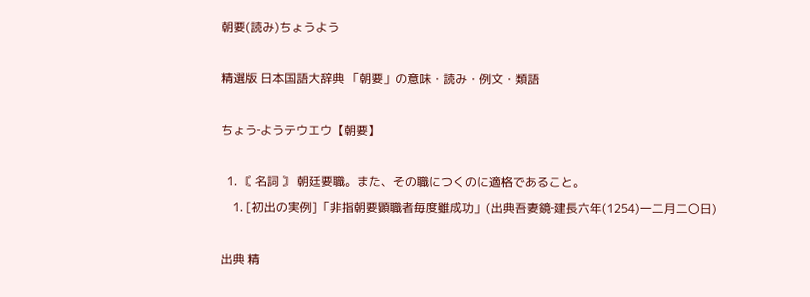朝要(読み)ちょうよう

精選版 日本国語大辞典 「朝要」の意味・読み・例文・類語

ちょう‐ようテウエウ【朝要】

  1. 〘 名詞 〙 朝廷要職。また、その職につくのに適格であること。
    1. [初出の実例]「非指朝要顕職者毎度雖成功」(出典吾妻鏡‐建長六年(1254)一二月二〇日)

出典 精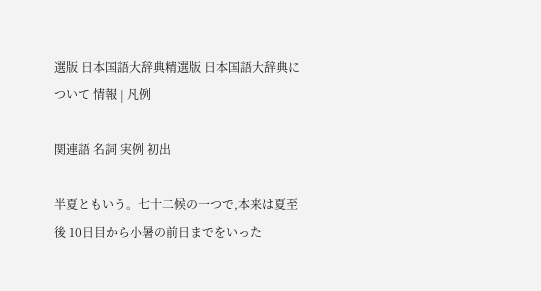選版 日本国語大辞典精選版 日本国語大辞典について 情報 | 凡例

関連語 名詞 実例 初出

半夏ともいう。七十二候の一つで,本来は夏至後 10日目から小暑の前日までをいった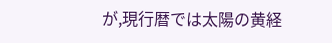が,現行暦では太陽の黄経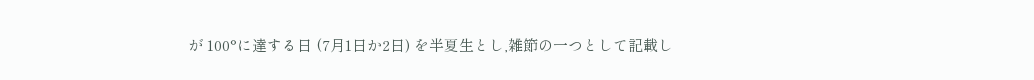が 100°に達する日 (7月1日か2日) を半夏生とし,雑節の一つとして記載し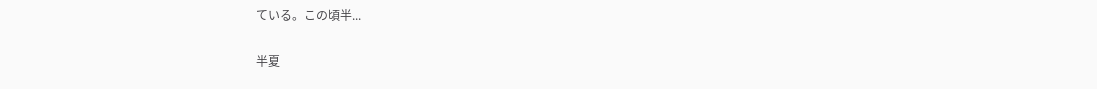ている。この頃半...

半夏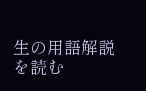生の用語解説を読む